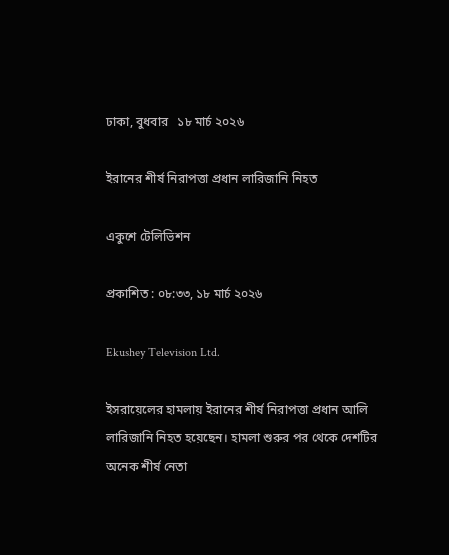ঢাকা, বুধবার   ১৮ মার্চ ২০২৬

ইরানের শীর্ষ নিরাপত্তা প্রধান লারিজানি নিহত

একুশে টেলিভিশন

প্রকাশিত : ০৮:৩৩, ১৮ মার্চ ২০২৬

Ekushey Television Ltd.

ইসরায়েলের হামলায় ইরানের শীর্ষ নিরাপত্তা প্রধান আলি লারিজানি নিহত হয়েছেন। হামলা শুরুর পর থেকে দেশটির অনেক শীর্ষ নেতা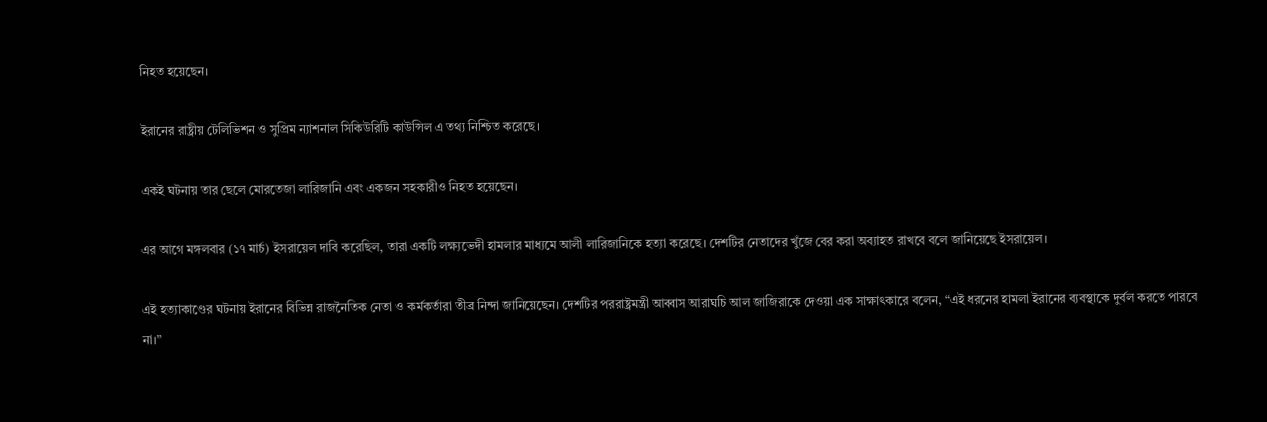নিহত হয়েছেন।

ইরানের রাষ্ট্রীয় টেলিভিশন ও সুপ্রিম ন্যাশনাল সিকিউরিটি কাউন্সিল এ তথ্য নিশ্চিত করেছে।

একই ঘটনায় তার ছেলে মোরতেজা লারিজানি এবং একজন সহকারীও নিহত হয়েছেন।

এর আগে মঙ্গলবার (১৭ মার্চ) ইসরায়েল দাবি করেছিল, তারা একটি লক্ষ্যভেদী হামলার মাধ্যমে আলী লারিজানিকে হত্যা করেছে। দেশটির নেতাদের খুঁজে বের করা অব্যাহত রাখবে বলে জানিয়েছে ইসরায়েল।

এই হত্যাকাণ্ডের ঘটনায় ইরানের বিভিন্ন রাজনৈতিক নেতা ও কর্মকর্তারা তীব্র নিন্দা জানিয়েছেন। দেশটির পররাষ্ট্রমন্ত্রী আব্বাস আরাঘচি আল জাজিরাকে দেওয়া এক সাক্ষাৎকারে বলেন, “এই ধরনের হামলা ইরানের ব্যবস্থাকে দুর্বল করতে পারবে না।”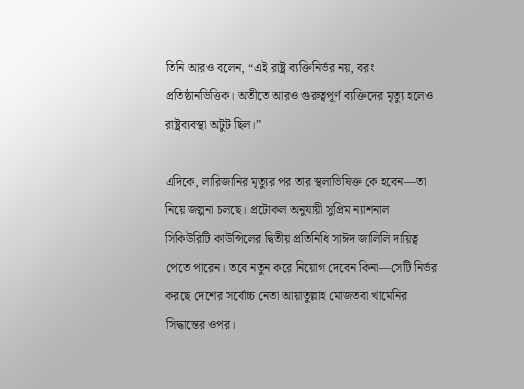তিনি আরও বলেন, “এই রাষ্ট্র ব্যক্তিনির্ভর নয়, বরং প্রতিষ্ঠানভিত্তিক। অতীতে আরও গুরুত্বপূর্ণ ব্যক্তিদের মৃত্যু হলেও রাষ্ট্রব্যবস্থা অটুট ছিল।”

এদিকে, লারিজানির মৃত্যুর পর তার স্থলাভিষিক্ত কে হবেন—তা নিয়ে জল্পনা চলছে। প্রটোকল অনুযায়ী সুপ্রিম ন্যাশনাল সিকিউরিটি কাউন্সিলের দ্বিতীয় প্রতিনিধি সাঈদ জালিলি দায়িত্ব পেতে পারেন। তবে নতুন করে নিয়োগ দেবেন কিনা—সেটি নির্ভর করছে দেশের সর্বোচ্চ নেতা আয়াতুল্লাহ মোজতবা খামেনির সিদ্ধান্তের ওপর।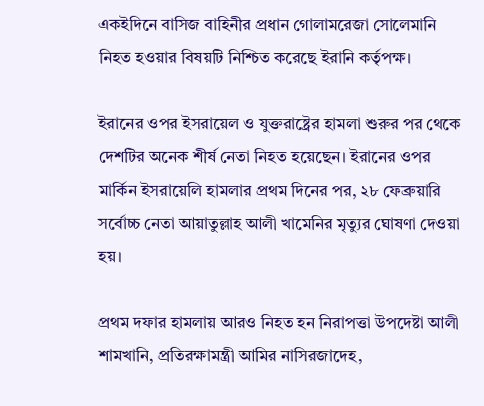একইদিনে বাসিজ বাহিনীর প্রধান গোলামরেজা সোলেমানি নিহত হওয়ার বিষয়টি নিশ্চিত করেছে ইরানি কর্তৃপক্ষ।

ইরানের ওপর ইসরায়েল ও যুক্তরাষ্ট্রের হামলা শুরুর পর থেকে দেশটির অনেক শীর্ষ নেতা নিহত হয়েছেন। ইরানের ওপর মার্কিন ইসরায়েলি হামলার প্রথম দিনের পর, ২৮ ফেব্রুয়ারি সর্বোচ্চ নেতা আয়াতুল্লাহ আলী খামেনির মৃত্যুর ঘোষণা দেওয়া হয়।

প্রথম দফার হামলায় আরও নিহত হন নিরাপত্তা উপদেষ্টা আলী শামখানি, প্রতিরক্ষামন্ত্রী আমির নাসিরজাদেহ,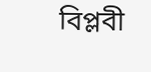বিপ্লবী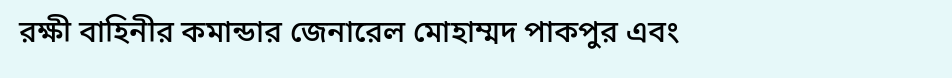রক্ষী বাহিনীর কমান্ডার জেনারেল মোহাম্মদ পাকপুর এবং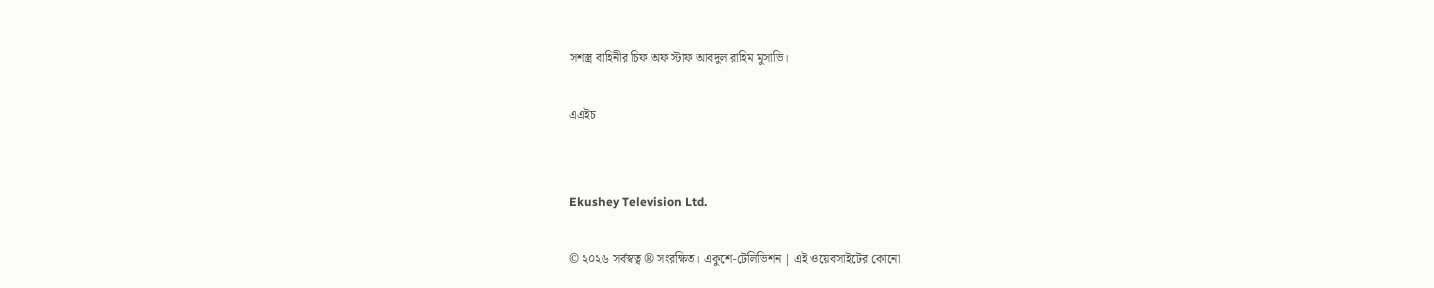সশস্ত্র বাহিনীর চিফ অফ স্টাফ আবদুল রাহিম মুসাভি।

এএইচ


Ekushey Television Ltd.

© ২০২৬ সর্বস্বত্ব ® সংরক্ষিত। একুশে-টেলিভিশন | এই ওয়েবসাইটের কোনো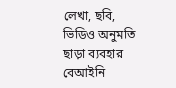লেখা, ছবি, ভিডিও অনুমতি ছাড়া ব্যবহার বেআইনি